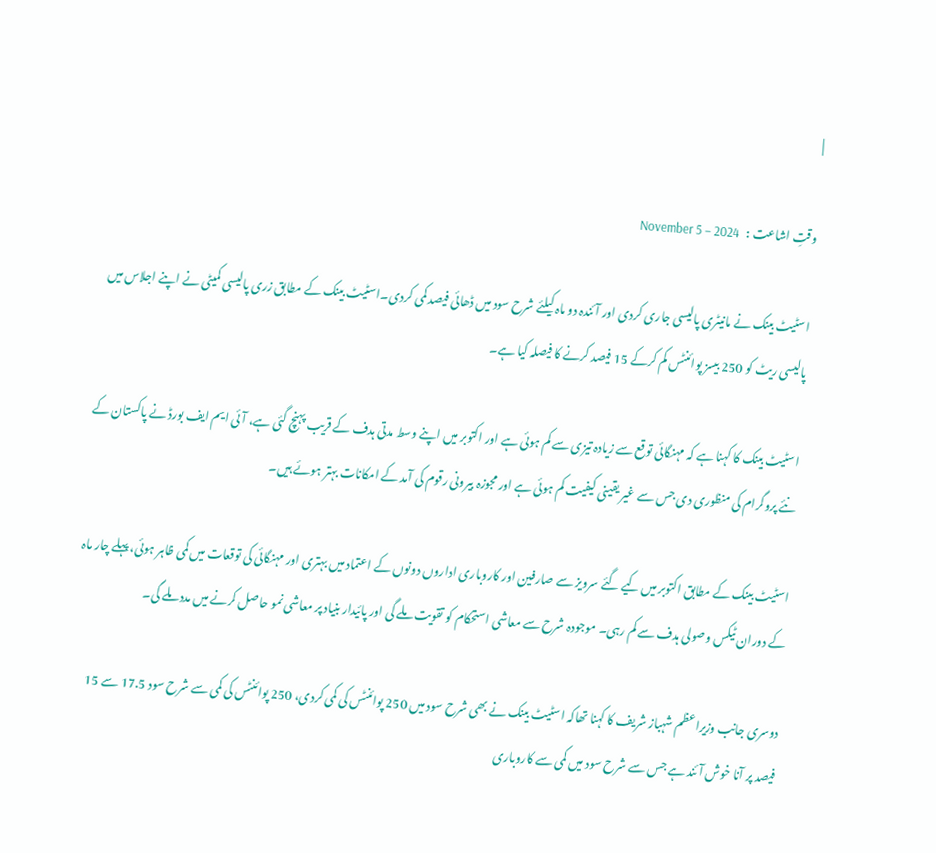|

وقتِ اشاعت :   November 5 – 2024

اسٹیٹ بینک نے مانیٹری پالیسی جاری کردی اور آئندہ دو ماہ کیلئے شرح سود میں ڈھائی فیصد کمی کردی۔اسٹیٹ بینک کے مطابق زری پالیسی کمیٹی نے اپنے اجلاس میں پالیسی ریٹ کو 250 بیسز پوائنٹس کم کرکے 15 فیصد کرنے کا فیصلہ کیا ہے۔

اسٹیٹ بینک کا کہنا ہے کہ مہنگائی توقع سے زیادہ تیزی سے کم ہوئی ہے اور اکتوبر میں اپنے وسط مدتی ہدف کے قریب پہنچ گئی ہے، آئی ایم ایف بورڈ نے پاکستان کے نئے پروگرام کی منظوری دی جس سے غیر یقینی کیفیت کم ہوئی ہے اور مجوزہ بیرونی رقوم کی آمد کے امکانات بہتر ہوئے ہیں۔

اسٹیٹ بینک کے مطابق اکتوبر میں کیے گئے سرویز سے صارفین اور کاروباری اداروں دونوں کے اعتماد میں بہتری اور مہنگائی کی توقعات میں کمی ظاہر ہوئی، پہلے چار ماہ کے دوران ٹیکس وصولی ہدف سے کم رہی۔ موجودہ شرح سے معاشی استحکام کو تقویت ملے گی اور پائیدار بنیاد پر معاشی نمو حاصل کرنے میں مدد ملے گی۔

دوسری جانب وزیراعظم شہباز شریف کا کہنا تھاکہ اسٹیٹ بینک نے بھی شرح سود میں 250 پوائنٹس کی کمی کردی، 250 پوائنٹس کی کمی سے شرح سود 17.5 سے 15 فیصد پر آنا خوش آئند ہے جس سے شرح سود میں کمی سے کاروباری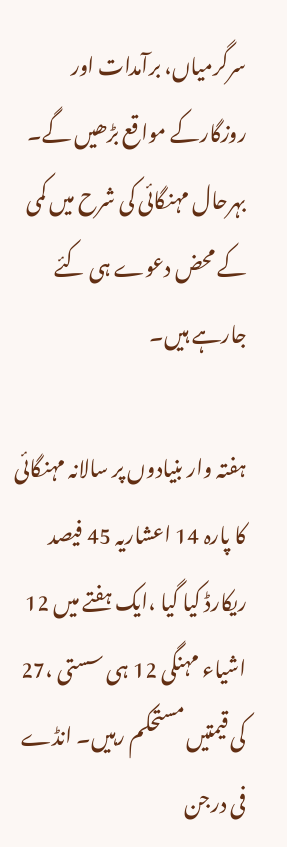سرگرمیاں، برآمدات اور روزگارکے مواقع بڑھیں گے۔ بہرحال مہنگائی کی شرح میں کمی کے محض دعوے ہی کئے جارہے ہیں۔

ہفتہ وار بنیادوں پر سالانہ مہنگائی کا پارہ 14 اعشاریہ 45 فیصد ریکارڈ کیا گیا ،ایک ہفتے میں 12 اشیاء مہنگی 12 ہی سستی ،27 کی قیمتیں مستحکم رہیں۔ انڈے فی درجن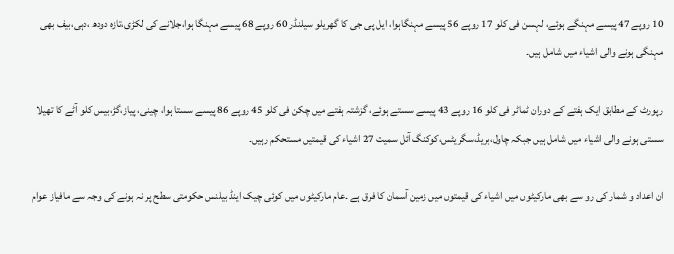10 روپے 47 پیسے مہنگے ہوئے، لہسن فی کلو 17 روپے 56 پیسے مہنگاہوا، ایل پی جی کا گھریلو سیلنڈر 60 روپے 68 پیسے مہنگا ہوا،جلانے کی لکڑی،تازہ دودھ ،دہی،بیف بھی مہنگی ہونے والی اشیاء میں شامل ہیں۔

رپورٹ کے مطابق ایک ہفتے کے دوران ٹماٹر فی کلو 16 روپے 43 پیسے سستے ہوئے، گزشتہ ہفتے میں چکن فی کلو 45 روپے 86 پیسے سستا ہوا، چینی، پیاز،گڑ،بیس کلو آٹے کا تھیلا سستی ہونے والی اشیاء میں شامل ہیں جبکہ چاول،بریڈ،سگریٹس،کوکنگ آئل سمیت 27 اشیاء کی قیمتیں مستحکم رہیں۔

ان اعداد و شمار کی رو سے بھی مارکیٹوں میں اشیاء کی قیمتوں میں زمین آسمان کا فرق ہے ۔عام مارکیٹوں میں کوئی چیک اینڈ بیلنس حکومتی سطح پر نہ ہونے کی وجہ سے مافیاز عوام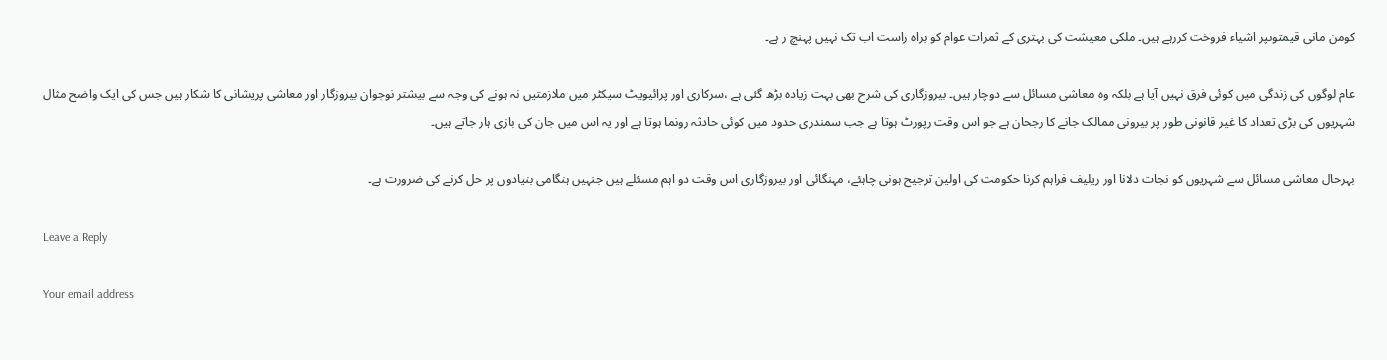کومن مانی قیمتوںپر اشیاء فروخت کررہے ہیں۔ ملکی معیشت کی بہتری کے ثمرات عوام کو براہ راست اب تک نہیں پہنچ ر ہے۔

عام لوگوں کی زندگی میں کوئی فرق نہیں آیا ہے بلکہ وہ معاشی مسائل سے دوچار ہیں۔ بیروزگاری کی شرح بھی بہت زیادہ بڑھ گئی ہے ،سرکاری اور پرائیویٹ سیکٹر میں ملازمتیں نہ ہونے کی وجہ سے بیشتر نوجوان بیروزگار اور معاشی پریشانی کا شکار ہیں جس کی ایک واضح مثال شہریوں کی بڑی تعداد کا غیر قانونی طور پر بیرونی ممالک جانے کا رجحان ہے جو اس وقت رپورٹ ہوتا ہے جب سمندری حدود میں کوئی حادثہ رونما ہوتا ہے اور یہ اس میں جان کی بازی ہار جاتے ہیں۔

بہرحال معاشی مسائل سے شہریوں کو نجات دلانا اور ریلیف فراہم کرنا حکومت کی اولین ترجیح ہونی چاہئے، مہنگائی اور بیروزگاری اس وقت دو اہم مسئلے ہیں جنہیں ہنگامی بنیادوں پر حل کرنے کی ضرورت ہے۔

Leave a Reply

Your email address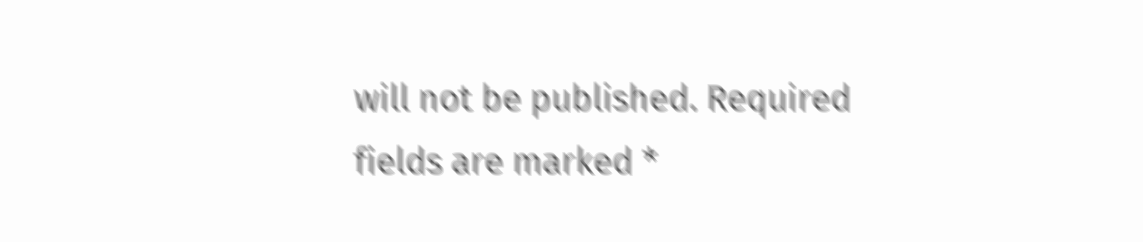will not be published. Required fields are marked *